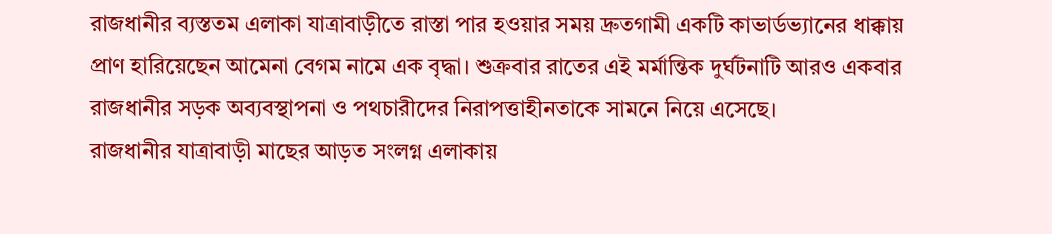রাজধানীর ব্যস্ততম এলাকা যাত্রাবাড়ীতে রাস্তা পার হওয়ার সময় দ্রুতগামী একটি কাভার্ডভ্যানের ধাক্কায় প্রাণ হারিয়েছেন আমেনা বেগম নামে এক বৃদ্ধা। শুক্রবার রাতের এই মর্মান্তিক দুর্ঘটনাটি আরও একবার রাজধানীর সড়ক অব্যবস্থাপনা ও পথচারীদের নিরাপত্তাহীনতাকে সামনে নিয়ে এসেছে।
রাজধানীর যাত্রাবাড়ী মাছের আড়ত সংলগ্ন এলাকায়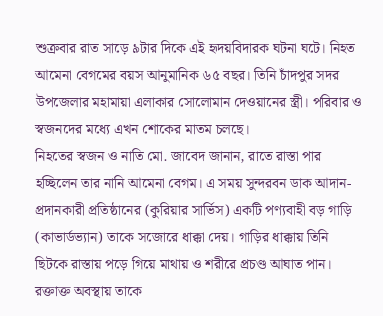শুক্রবার রাত সাড়ে ৯টার দিকে এই হৃদয়বিদারক ঘটনা ঘটে। নিহত আমেনা বেগমের বয়স আনুমানিক ৬৫ বছর। তিনি চাঁদপুর সদর উপজেলার মহামায়া এলাকার সোলোমান দেওয়ানের স্ত্রী। পরিবার ও স্বজনদের মধ্যে এখন শোকের মাতম চলছে।
নিহতের স্বজন ও নাতি মো. জাবেদ জানান, রাতে রাস্তা পার হচ্ছিলেন তার নানি আমেনা বেগম। এ সময় সুন্দরবন ডাক আদান-প্রদানকারী প্রতিষ্ঠানের (কুরিয়ার সার্ভিস) একটি পণ্যবাহী বড় গাড়ি (কাভার্ডভ্যান) তাকে সজোরে ধাক্কা দেয়। গাড়ির ধাক্কায় তিনি ছিটকে রাস্তায় পড়ে গিয়ে মাথায় ও শরীরে প্রচণ্ড আঘাত পান। রক্তাক্ত অবস্থায় তাকে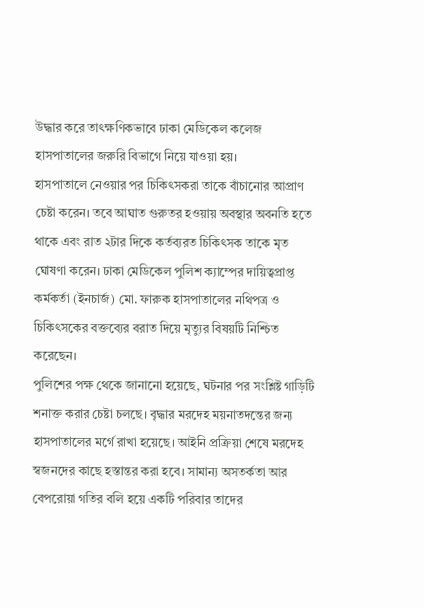উদ্ধার করে তাৎক্ষণিকভাবে ঢাকা মেডিকেল কলেজ হাসপাতালের জরুরি বিভাগে নিয়ে যাওয়া হয়।
হাসপাতালে নেওয়ার পর চিকিৎসকরা তাকে বাঁচানোর আপ্রাণ চেষ্টা করেন। তবে আঘাত গুরুতর হওয়ায় অবস্থার অবনতি হতে থাকে এবং রাত ২টার দিকে কর্তব্যরত চিকিৎসক তাকে মৃত ঘোষণা করেন। ঢাকা মেডিকেল পুলিশ ক্যাম্পের দায়িত্বপ্রাপ্ত কর্মকর্তা (ইনচার্জ) মো. ফারুক হাসপাতালের নথিপত্র ও চিকিৎসকের বক্তব্যের বরাত দিয়ে মৃত্যুর বিষয়টি নিশ্চিত করেছেন।
পুলিশের পক্ষ থেকে জানানো হয়েছে, ঘটনার পর সংশ্লিষ্ট গাড়িটি শনাক্ত করার চেষ্টা চলছে। বৃদ্ধার মরদেহ ময়নাতদন্তের জন্য হাসপাতালের মর্গে রাখা হয়েছে। আইনি প্রক্রিয়া শেষে মরদেহ স্বজনদের কাছে হস্তান্তর করা হবে। সামান্য অসতর্কতা আর বেপরোয়া গতির বলি হয়ে একটি পরিবার তাদের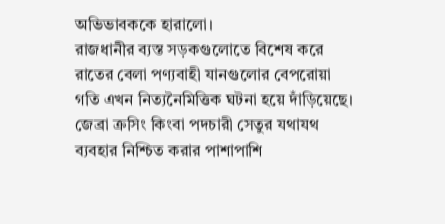অভিভাবককে হারালো।
রাজধানীর ব্যস্ত সড়কগুলোতে বিশেষ করে রাতের বেলা পণ্যবাহী যানগুলোর বেপরোয়া গতি এখন নিত্যনৈমিত্তিক ঘটনা হয়ে দাঁড়িয়েছে। জেব্রা ক্রসিং কিংবা পদচারী সেতুর যথাযথ ব্যবহার নিশ্চিত করার পাশাপাশি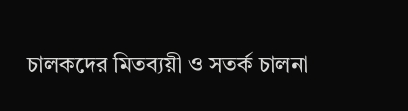চালকদের মিতব্যয়ী ও সতর্ক চালনা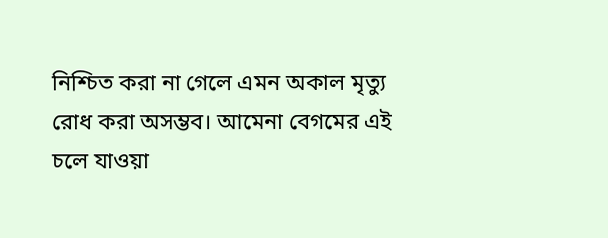নিশ্চিত করা না গেলে এমন অকাল মৃত্যু রোধ করা অসম্ভব। আমেনা বেগমের এই চলে যাওয়া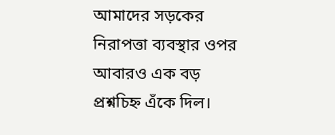আমাদের সড়কের নিরাপত্তা ব্যবস্থার ওপর আবারও এক বড় প্রশ্নচিহ্ন এঁকে দিল।